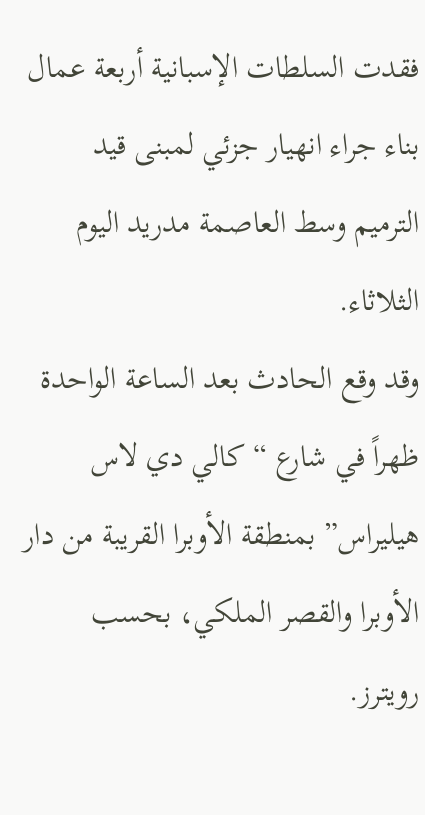فقدت السلطات الإسبانية أربعة عمال بناء جراء انهيار جزئي لمبنى قيد الترميم وسط العاصمة مدريد اليوم الثلاثاء.
وقد وقع الحادث بعد الساعة الواحدة ظهراً في شارع “كالي دي لاس هيليراس” بمنطقة الأوبرا القريبة من دار الأوبرا والقصر الملكي، بحسب رويترز.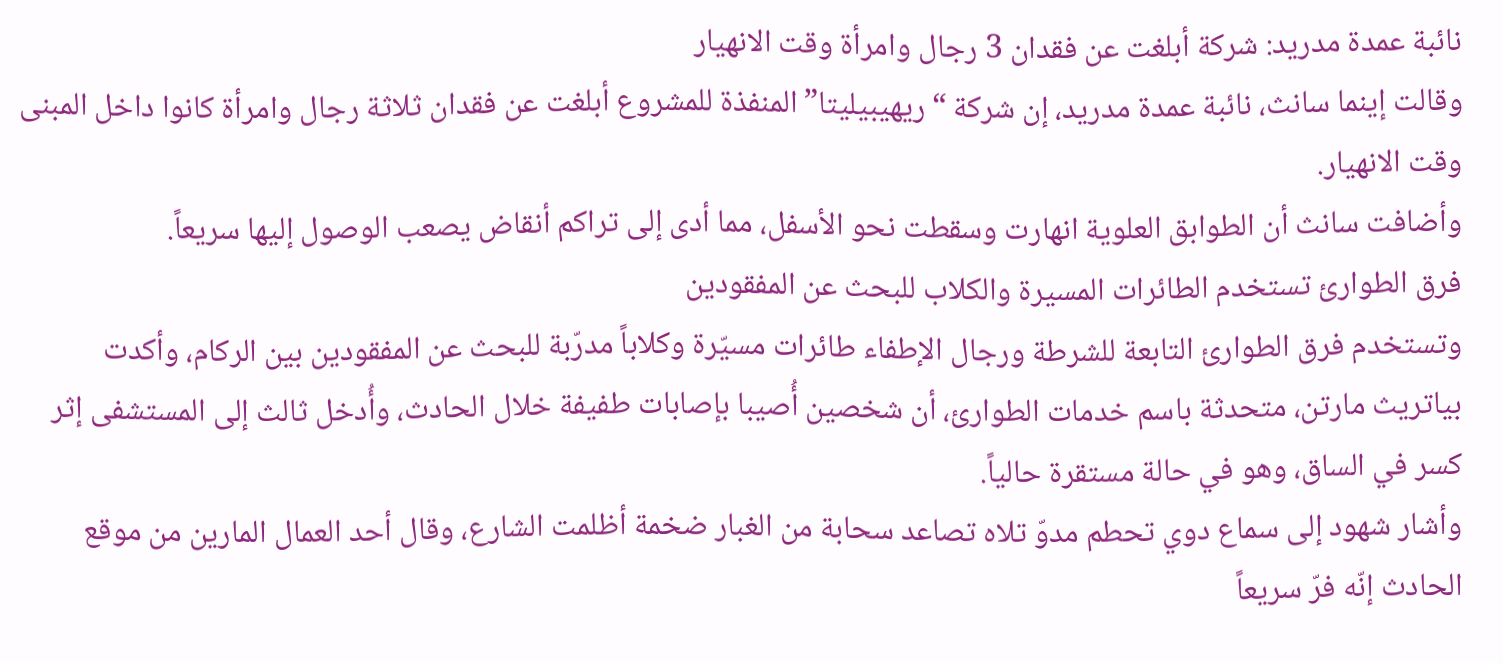نائبة عمدة مدريد: شركة أبلغت عن فقدان 3 رجال وامرأة وقت الانهيار
وقالت إينما سانث، نائبة عمدة مدريد، إن شركة “ريهيبيليتا” المنفذة للمشروع أبلغت عن فقدان ثلاثة رجال وامرأة كانوا داخل المبنى وقت الانهيار.
وأضافت سانث أن الطوابق العلوية انهارت وسقطت نحو الأسفل، مما أدى إلى تراكم أنقاض يصعب الوصول إليها سريعاً.
فرق الطوارئ تستخدم الطائرات المسيرة والكلاب للبحث عن المفقودين
وتستخدم فرق الطوارئ التابعة للشرطة ورجال الإطفاء طائرات مسيّرة وكلاباً مدرّبة للبحث عن المفقودين بين الركام، وأكدت بياتريث مارتن، متحدثة باسم خدمات الطوارئ، أن شخصين أُصيبا بإصابات طفيفة خلال الحادث، وأُدخل ثالث إلى المستشفى إثر كسر في الساق، وهو في حالة مستقرة حالياً.
وأشار شهود إلى سماع دوي تحطم مدوّ تلاه تصاعد سحابة من الغبار ضخمة أظلمت الشارع، وقال أحد العمال المارين من موقع الحادث إنّه فرّ سريعاً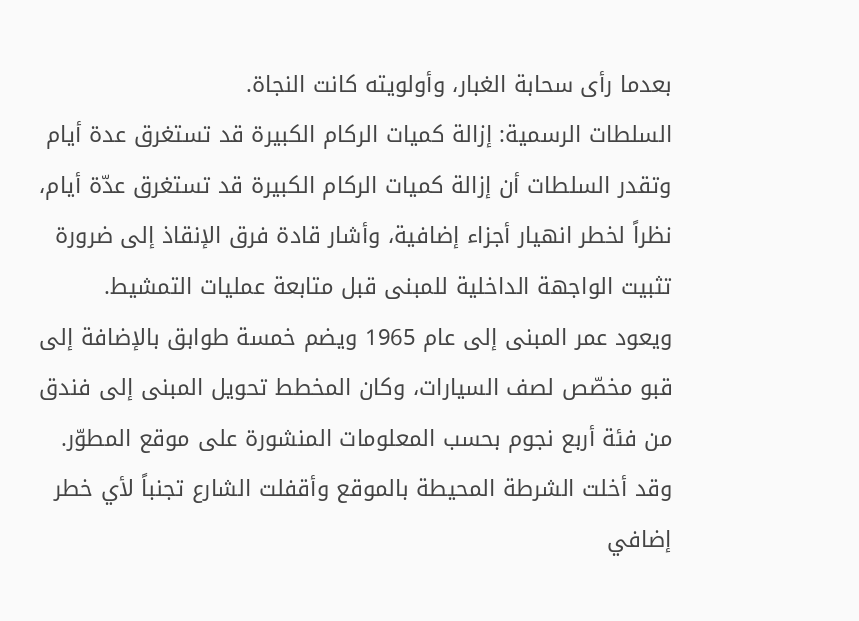بعدما رأى سحابة الغبار، وأولويته كانت النجاة.
السلطات الرسمية: إزالة كميات الركام الكبيرة قد تستغرق عدة أيام
وتقدر السلطات أن إزالة كميات الركام الكبيرة قد تستغرق عدّة أيام، نظراً لخطر انهيار أجزاء إضافية، وأشار قادة فرق الإنقاذ إلى ضرورة تثبيت الواجهة الداخلية للمبنى قبل متابعة عمليات التمشيط.
ويعود عمر المبنى إلى عام 1965 ويضم خمسة طوابق بالإضافة إلى قبو مخصّص لصف السيارات، وكان المخطط تحويل المبنى إلى فندق من فئة أربع نجوم بحسب المعلومات المنشورة على موقع المطوّر.
وقد أخلت الشرطة المحيطة بالموقع وأقفلت الشارع تجنباً لأي خطر إضافي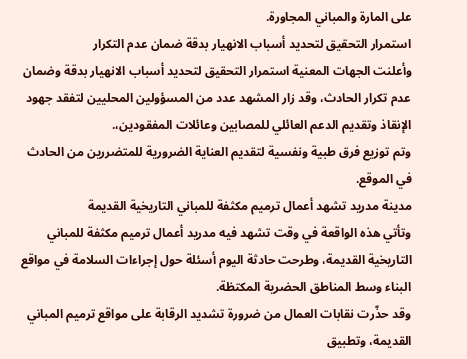على المارة والمباني المجاورة.
استمرار التحقيق لتحديد أسباب الانهيار بدقة ضمان عدم التكرار
وأعلنت الجهات المعنية استمرار التحقيق لتحديد أسباب الانهيار بدقة وضمان عدم تكرار الحادث، وقد زار المشهد عدد من المسؤولين المحليين لتفقد جهود الإنقاذ وتقديم الدعم العائلي للمصابين وعائلات المفقودين،.
وتم توزيع فرق طبية ونفسية لتقديم العناية الضرورية للمتضررين من الحادث في الموقع.
مدينة مدريد تشهد أعمال ترميم مكثفة للمباني التاريخية القديمة
وتأتي هذه الواقعة في وقت تشهد فيه مدريد أعمال ترميم مكثفة للمباني التاريخية القديمة، وطرحت حادثة اليوم أسئلة حول إجراءات السلامة في مواقع البناء وسط المناطق الحضرية المكتظة.
وقد حذّرت نقابات العمال من ضرورة تشديد الرقابة على مواقع ترميم المباني القديمة، وتطبيق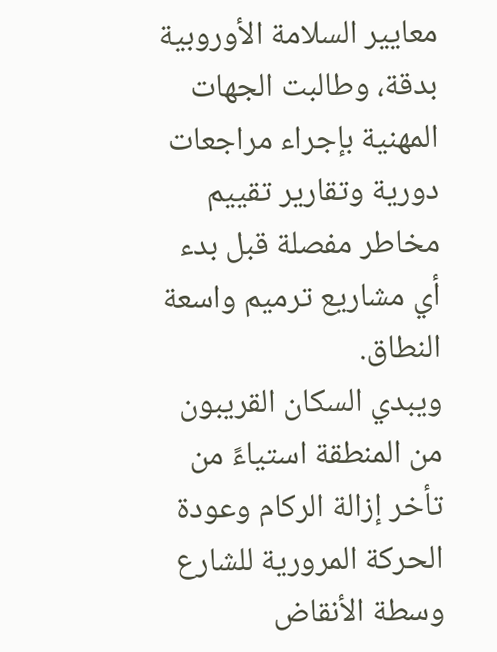معايير السلامة الأوروبية بدقة، وطالبت الجهات المهنية بإجراء مراجعات دورية وتقارير تقييم مخاطر مفصلة قبل بدء أي مشاريع ترميم واسعة النطاق.
ويبدي السكان القريبون من المنطقة استياءً من تأخر إزالة الركام وعودة الحركة المرورية للشارع وسطة الأنقاض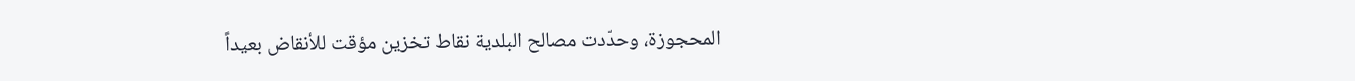المحجوزة، وحدّدت مصالح البلدية نقاط تخزين مؤقت للأنقاض بعيداً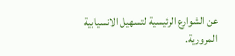عن الشوارع الرئيسية لتسهيل الانسيابية المرورية.